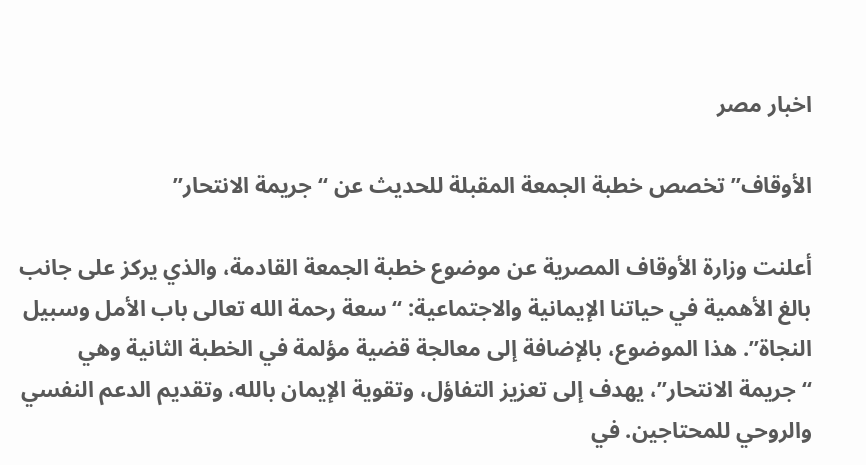اخبار مصر

الأوقاف” تخصص خطبة الجمعة المقبلة للحديث عن “جريمة الانتحار”

أعلنت وزارة الأوقاف المصرية عن موضوع خطبة الجمعة القادمة، والذي يركز على جانب بالغ الأهمية في حياتنا الإيمانية والاجتماعية: “سعة رحمة الله تعالى باب الأمل وسبيل النجاة”. هذا الموضوع، بالإضافة إلى معالجة قضية مؤلمة في الخطبة الثانية وهي “جريمة الانتحار”، يهدف إلى تعزيز التفاؤل، وتقوية الإيمان بالله، وتقديم الدعم النفسي والروحي للمحتاجين. في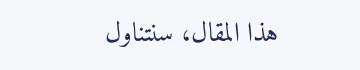هذا المقال، سنتناول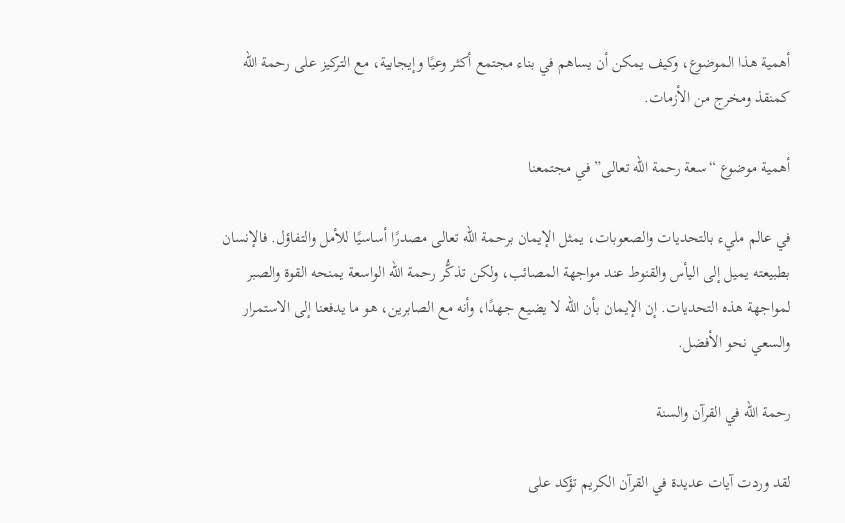أهمية هذا الموضوع، وكيف يمكن أن يساهم في بناء مجتمع أكثر وعيًا وإيجابية، مع التركيز على رحمة الله كمنقذ ومخرج من الأزمات.

أهمية موضوع “سعة رحمة الله تعالى” في مجتمعنا

في عالم مليء بالتحديات والصعوبات، يمثل الإيمان برحمة الله تعالى مصدرًا أساسيًا للأمل والتفاؤل. فالإنسان بطبيعته يميل إلى اليأس والقنوط عند مواجهة المصائب، ولكن تذكُّر رحمة الله الواسعة يمنحه القوة والصبر لمواجهة هذه التحديات. إن الإيمان بأن الله لا يضيع جهدًا، وأنه مع الصابرين، هو ما يدفعنا إلى الاستمرار والسعي نحو الأفضل.

رحمة الله في القرآن والسنة

لقد وردت آيات عديدة في القرآن الكريم تؤكد على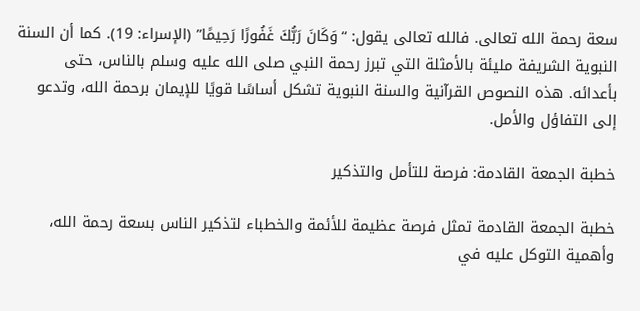سعة رحمة الله تعالى. فالله تعالى يقول: “وَكَانَ رَبُّكَ غَفُورًا رَحِيمًا” (الإسراء: 19). كما أن السنة النبوية الشريفة مليئة بالأمثلة التي تبرز رحمة النبي صلى الله عليه وسلم بالناس، حتى بأعدائه. هذه النصوص القرآنية والسنة النبوية تشكل أساسًا قويًا للإيمان برحمة الله، وتدعو إلى التفاؤل والأمل.

خطبة الجمعة القادمة: فرصة للتأمل والتذكير

خطبة الجمعة القادمة تمثل فرصة عظيمة للأئمة والخطباء لتذكير الناس بسعة رحمة الله، وأهمية التوكل عليه في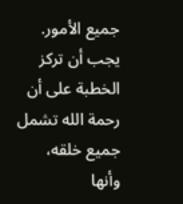جميع الأمور. يجب أن تركز الخطبة على أن رحمة الله تشمل جميع خلقه، وأنها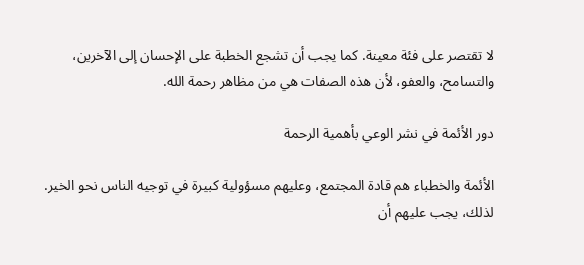لا تقتصر على فئة معينة. كما يجب أن تشجع الخطبة على الإحسان إلى الآخرين، والتسامح، والعفو، لأن هذه الصفات هي من مظاهر رحمة الله.

دور الأئمة في نشر الوعي بأهمية الرحمة

الأئمة والخطباء هم قادة المجتمع، وعليهم مسؤولية كبيرة في توجيه الناس نحو الخير. لذلك، يجب عليهم أن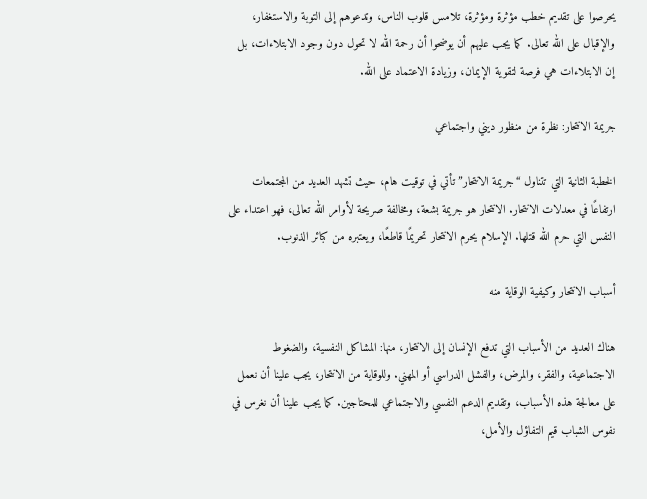يحرصوا على تقديم خطب مؤثرة ومؤثرة، تلامس قلوب الناس، وتدعوهم إلى التوبة والاستغفار، والإقبال على الله تعالى. كما يجب عليهم أن يوضحوا أن رحمة الله لا تحول دون وجود الابتلاءات، بل إن الابتلاءات هي فرصة لتقوية الإيمان، وزيادة الاعتماد على الله.

جريمة الانتحار: نظرة من منظور ديني واجتماعي

الخطبة الثانية التي تتناول “جريمة الانتحار” تأتي في توقيت هام، حيث تشهد العديد من المجتمعات ارتفاعًا في معدلات الانتحار. الانتحار هو جريمة بشعة، ومخالفة صريحة لأوامر الله تعالى، فهو اعتداء على النفس التي حرم الله قتلها. الإسلام يحرم الانتحار تحريمًا قاطعًا، ويعتبره من كبائر الذنوب.

أسباب الانتحار وكيفية الوقاية منه

هناك العديد من الأسباب التي تدفع الإنسان إلى الانتحار، منها: المشاكل النفسية، والضغوط الاجتماعية، والفقر، والمرض، والفشل الدراسي أو المهني. وللوقاية من الانتحار، يجب علينا أن نعمل على معالجة هذه الأسباب، وتقديم الدعم النفسي والاجتماعي للمحتاجين. كما يجب علينا أن نغرس في نفوس الشباب قيم التفاؤل والأمل،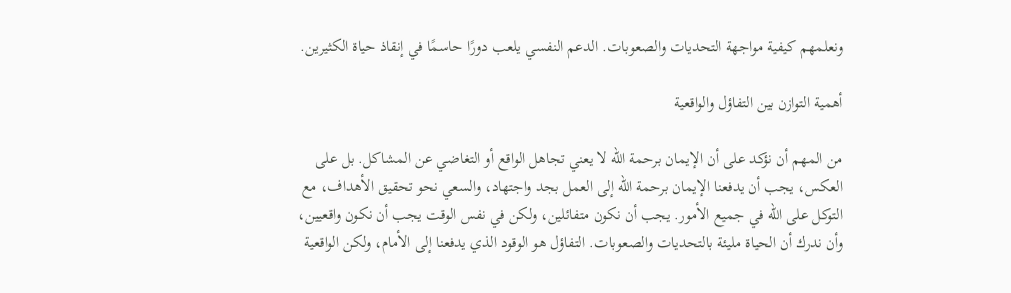ونعلمهم كيفية مواجهة التحديات والصعوبات. الدعم النفسي يلعب دورًا حاسمًا في إنقاذ حياة الكثيرين.

أهمية التوازن بين التفاؤل والواقعية

من المهم أن نؤكد على أن الإيمان برحمة الله لا يعني تجاهل الواقع أو التغاضي عن المشاكل. بل على العكس، يجب أن يدفعنا الإيمان برحمة الله إلى العمل بجد واجتهاد، والسعي نحو تحقيق الأهداف، مع التوكل على الله في جميع الأمور. يجب أن نكون متفائلين، ولكن في نفس الوقت يجب أن نكون واقعيين، وأن ندرك أن الحياة مليئة بالتحديات والصعوبات. التفاؤل هو الوقود الذي يدفعنا إلى الأمام، ولكن الواقعية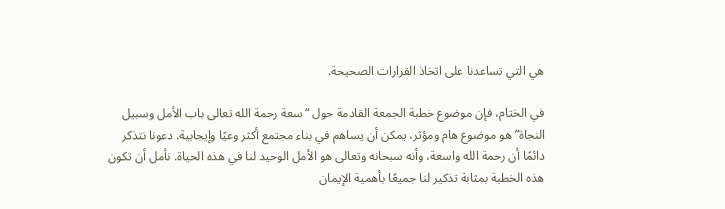هي التي تساعدنا على اتخاذ القرارات الصحيحة.

في الختام، فإن موضوع خطبة الجمعة القادمة حول “سعة رحمة الله تعالى باب الأمل وسبيل النجاة” هو موضوع هام ومؤثر، يمكن أن يساهم في بناء مجتمع أكثر وعيًا وإيجابية. دعونا نتذكر دائمًا أن رحمة الله واسعة، وأنه سبحانه وتعالى هو الأمل الوحيد لنا في هذه الحياة. نأمل أن تكون هذه الخطبة بمثابة تذكير لنا جميعًا بأهمية الإيمان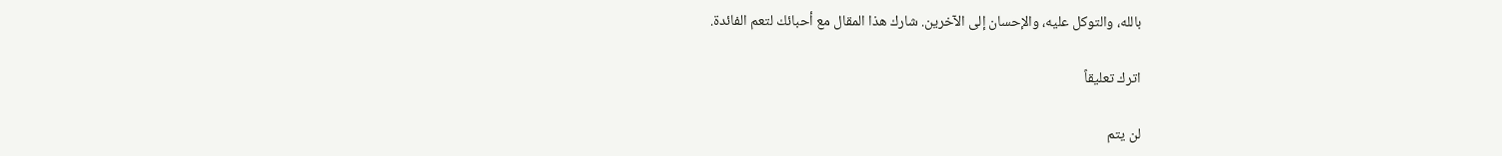بالله، والتوكل عليه، والإحسان إلى الآخرين. شارك هذا المقال مع أحبائك لتعم الفائدة.

اترك تعليقاً

لن يتم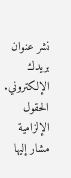نشر عنوان بريدك الإلكتروني. الحقول الإلزامية مشار إليها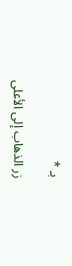بـ *

زر الذهاب إلى الأعلى